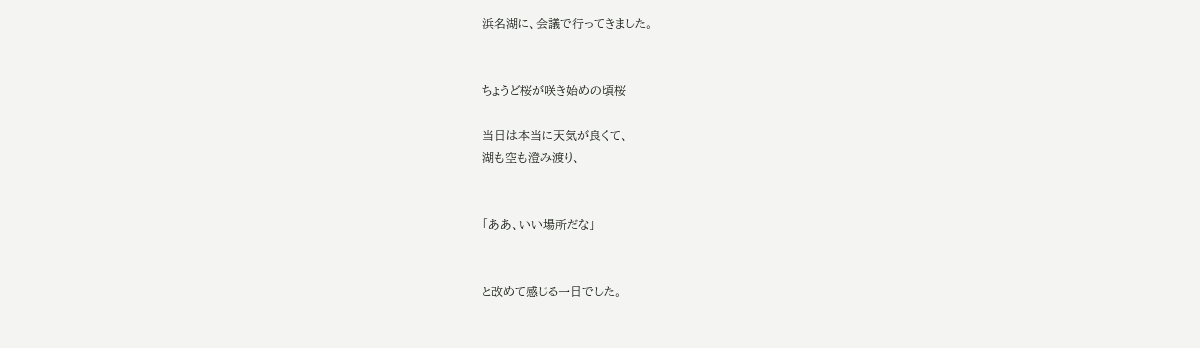浜名湖に、会議で行ってきました。


ちょうど桜が咲き始めの頃桜

当日は本当に天気が良くて、
湖も空も澄み渡り、


「ああ、いい場所だな」


と改めて感じる一日でした。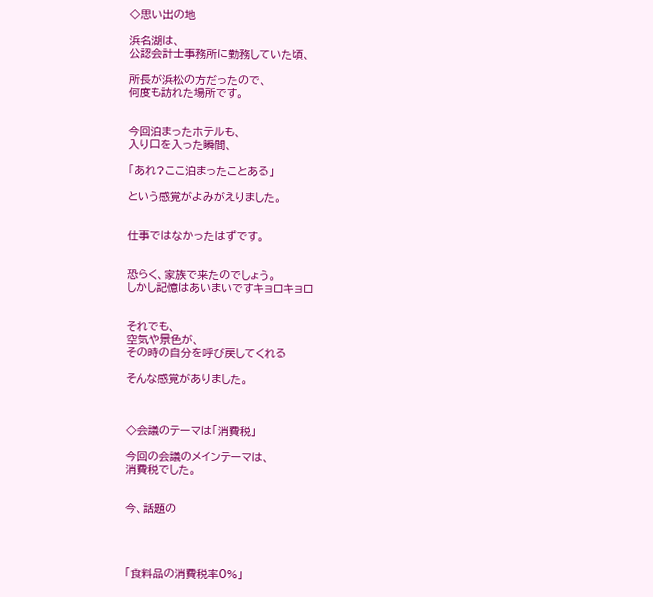◇思い出の地

浜名湖は、
公認会計士事務所に勤務していた頃、

所長が浜松の方だったので、
何度も訪れた場所です。


今回泊まったホテルも、
入り口を入った瞬間、

「あれ?ここ泊まったことある」

という感覚がよみがえりました。


仕事ではなかったはずです。


恐らく、家族で来たのでしょう。
しかし記憶はあいまいですキョロキョロ


それでも、
空気や景色が、
その時の自分を呼び戻してくれる

そんな感覚がありました。



◇会議のテーマは「消費税」

今回の会議のメインテーマは、
消費税でした。


今、話題の




「食料品の消費税率0%」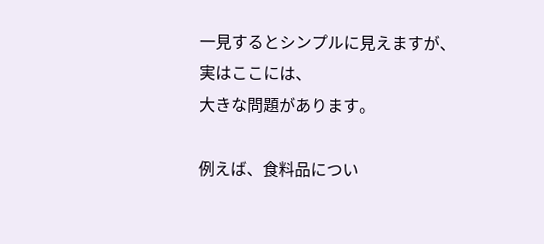一見するとシンプルに見えますが、
実はここには、
大きな問題があります。

例えば、食料品につい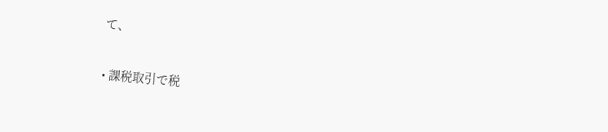て、


• 課税取引で税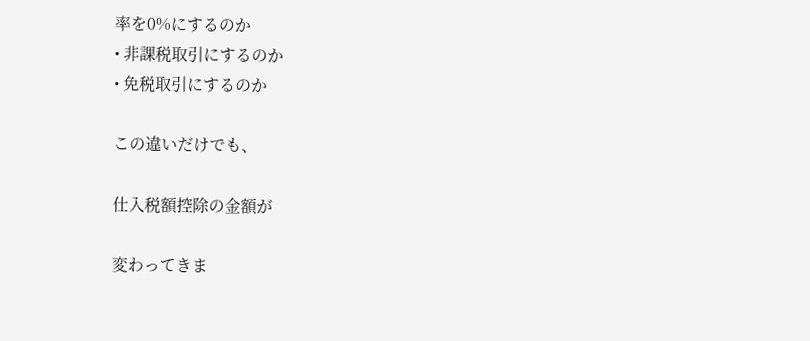率を0%にするのか
• 非課税取引にするのか
• 免税取引にするのか

この違いだけでも、

仕入税額控除の金額が

変わってきま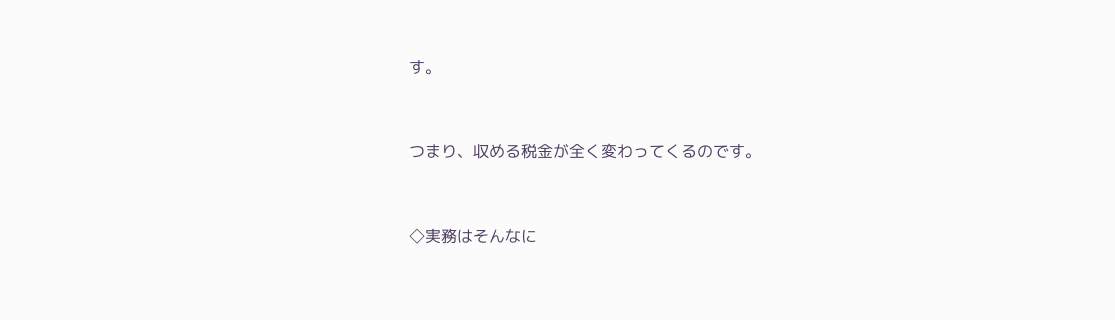す。



つまり、収める税金が全く変わってくるのです。



◇実務はそんなに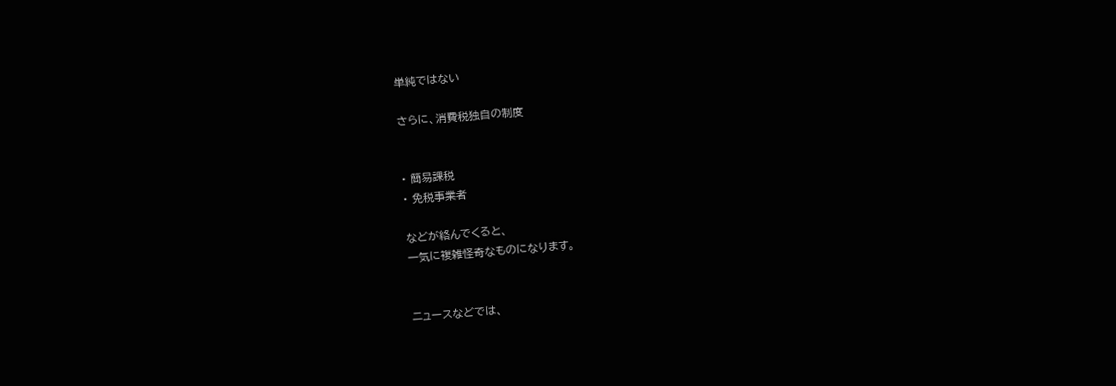単純ではない

さらに、消費税独自の制度


• 簡易課税
• 免税事業者

などが絡んでくると、
一気に複雑怪奇なものになります。


ニュースなどでは、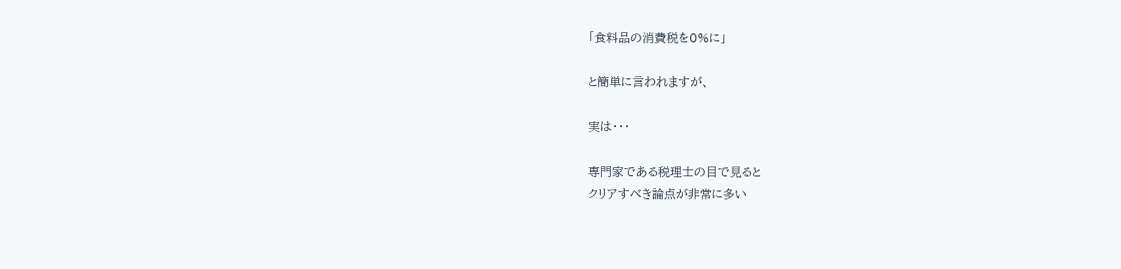「食料品の消費税を0%に」

と簡単に言われますが、

実は・・・

専門家である税理士の目で見ると
クリアすべき論点が非常に多い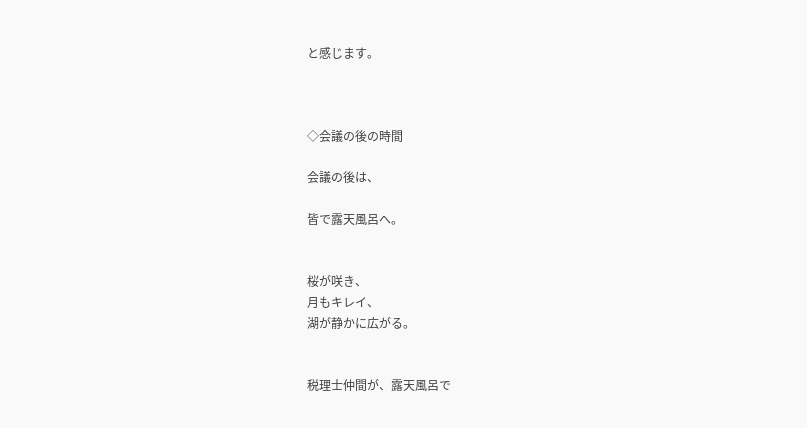と感じます。



◇会議の後の時間

会議の後は、

皆で露天風呂へ。


桜が咲き、
月もキレイ、
湖が静かに広がる。


税理士仲間が、露天風呂で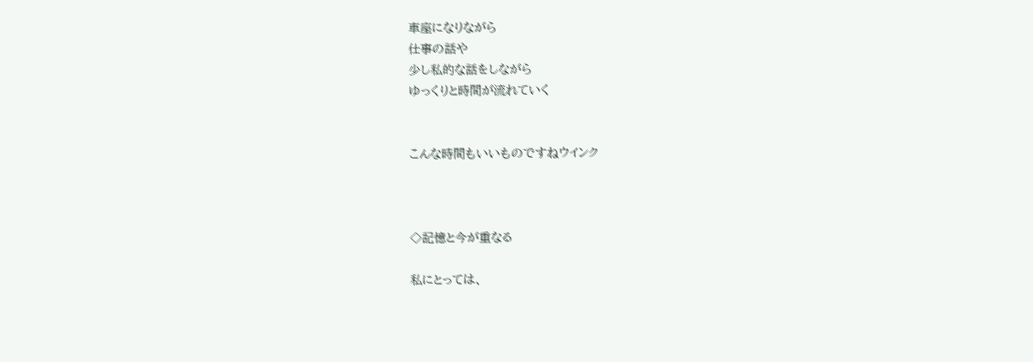車座になりながら
仕事の話や
少し私的な話をしながら
ゆっくりと時間が流れていく


こんな時間もいいものですねウインク



◇記憶と今が重なる

私にとっては、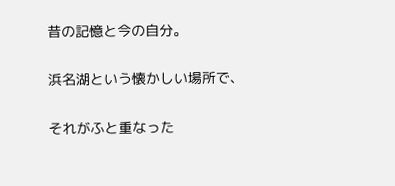昔の記憶と今の自分。

浜名湖という懐かしい場所で、

それがふと重なった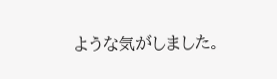ような気がしました。